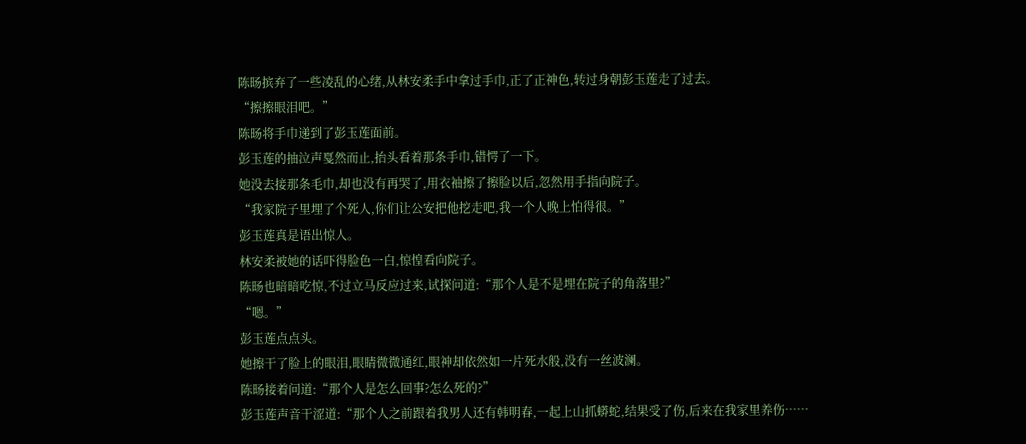陈旸摈弃了一些凌乱的心绪,从林安柔手中拿过手巾,正了正神色,转过身朝彭玉莲走了过去。
“擦擦眼泪吧。”
陈旸将手巾递到了彭玉莲面前。
彭玉莲的抽泣声戛然而止,抬头看着那条手巾,错愕了一下。
她没去接那条毛巾,却也没有再哭了,用衣袖擦了擦脸以后,忽然用手指向院子。
“我家院子里埋了个死人,你们让公安把他挖走吧,我一个人晚上怕得很。”
彭玉莲真是语出惊人。
林安柔被她的话吓得脸色一白,惊惶看向院子。
陈旸也暗暗吃惊,不过立马反应过来,试探问道:“那个人是不是埋在院子的角落里?”
“嗯。”
彭玉莲点点头。
她擦干了脸上的眼泪,眼睛微微通红,眼神却依然如一片死水般,没有一丝波澜。
陈旸接着问道:“那个人是怎么回事?怎么死的?”
彭玉莲声音干涩道:“那个人之前跟着我男人还有韩明春,一起上山抓蟒蛇,结果受了伤,后来在我家里养伤……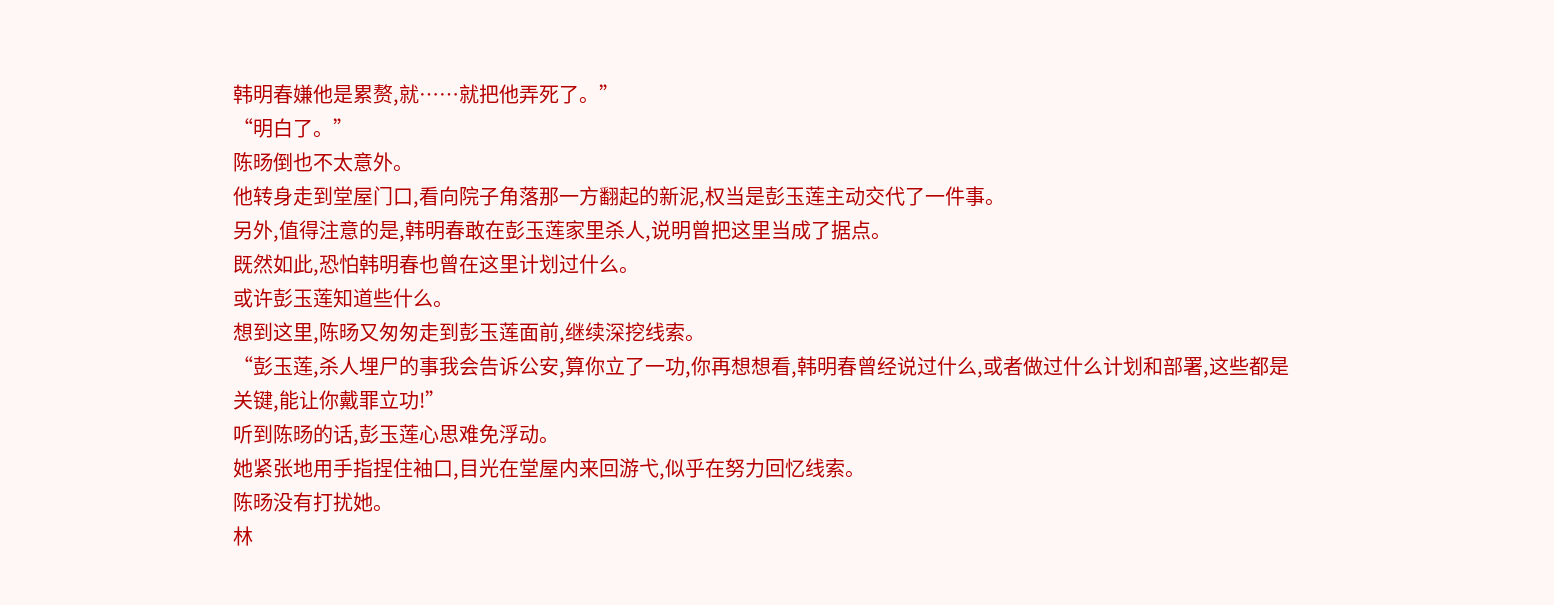韩明春嫌他是累赘,就……就把他弄死了。”
“明白了。”
陈旸倒也不太意外。
他转身走到堂屋门口,看向院子角落那一方翻起的新泥,权当是彭玉莲主动交代了一件事。
另外,值得注意的是,韩明春敢在彭玉莲家里杀人,说明曾把这里当成了据点。
既然如此,恐怕韩明春也曾在这里计划过什么。
或许彭玉莲知道些什么。
想到这里,陈旸又匆匆走到彭玉莲面前,继续深挖线索。
“彭玉莲,杀人埋尸的事我会告诉公安,算你立了一功,你再想想看,韩明春曾经说过什么,或者做过什么计划和部署,这些都是关键,能让你戴罪立功!”
听到陈旸的话,彭玉莲心思难免浮动。
她紧张地用手指捏住袖口,目光在堂屋内来回游弋,似乎在努力回忆线索。
陈旸没有打扰她。
林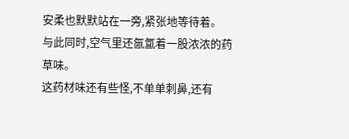安柔也默默站在一旁,紧张地等待着。
与此同时,空气里还氤氲着一股浓浓的药草味。
这药材味还有些怪,不单单刺鼻,还有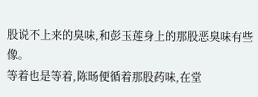股说不上来的臭味,和彭玉莲身上的那股恶臭味有些像。
等着也是等着,陈旸便循着那股药味,在堂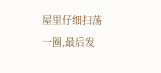屋里仔细扫荡一圈,最后发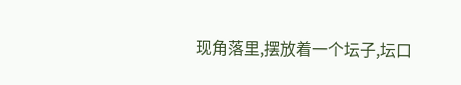现角落里,摆放着一个坛子,坛口